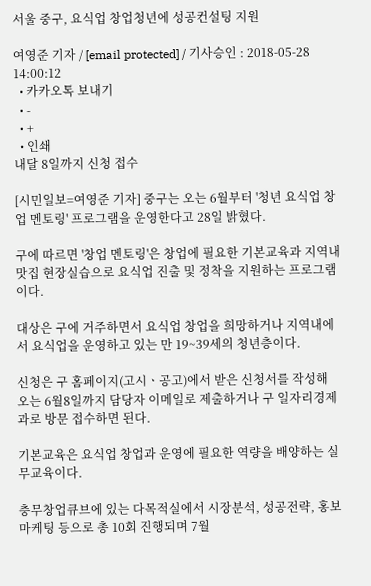서울 중구, 요식업 창업청년에 성공컨설팅 지원

여영준 기자 / [email protected] / 기사승인 : 2018-05-28 14:00:12
  • 카카오톡 보내기
  • -
  • +
  • 인쇄
내달 8일까지 신청 접수

[시민일보=여영준 기자] 중구는 오는 6월부터 '청년 요식업 창업 멘토링' 프로그램을 운영한다고 28일 밝혔다.

구에 따르면 '창업 멘토링'은 창업에 필요한 기본교육과 지역내 맛집 현장실습으로 요식업 진출 및 정착을 지원하는 프로그램이다.

대상은 구에 거주하면서 요식업 창업을 희망하거나 지역내에서 요식업을 운영하고 있는 만 19~39세의 청년층이다.

신청은 구 홈페이지(고시ㆍ공고)에서 받은 신청서를 작성해 오는 6월8일까지 담당자 이메일로 제출하거나 구 일자리경제과로 방문 접수하면 된다.

기본교육은 요식업 창업과 운영에 필요한 역량을 배양하는 실무교육이다.

충무창업큐브에 있는 다목적실에서 시장분석, 성공전략, 홍보 마케팅 등으로 총 10회 진행되며 7월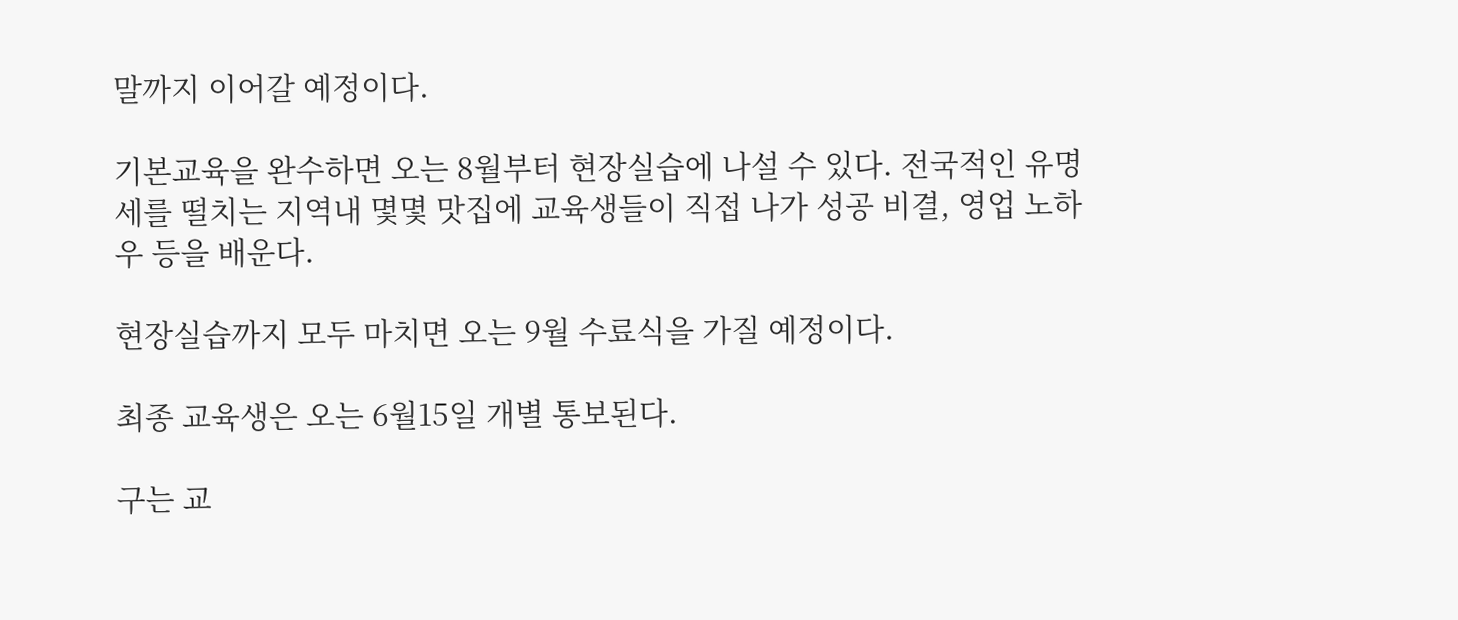말까지 이어갈 예정이다.

기본교육을 완수하면 오는 8월부터 현장실습에 나설 수 있다. 전국적인 유명세를 떨치는 지역내 몇몇 맛집에 교육생들이 직접 나가 성공 비결, 영업 노하우 등을 배운다.

현장실습까지 모두 마치면 오는 9월 수료식을 가질 예정이다.

최종 교육생은 오는 6월15일 개별 통보된다.

구는 교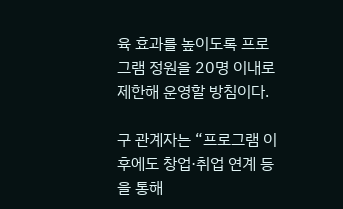육 효과를 높이도록 프로그램 정원을 20명 이내로 제한해 운영할 방침이다.

구 관계자는 “프로그램 이후에도 창업·취업 연계 등을 통해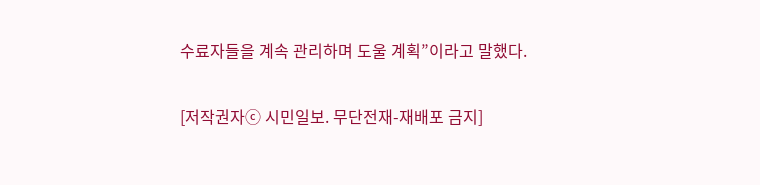수료자들을 계속 관리하며 도울 계획”이라고 말했다.

[저작권자ⓒ 시민일보. 무단전재-재배포 금지]